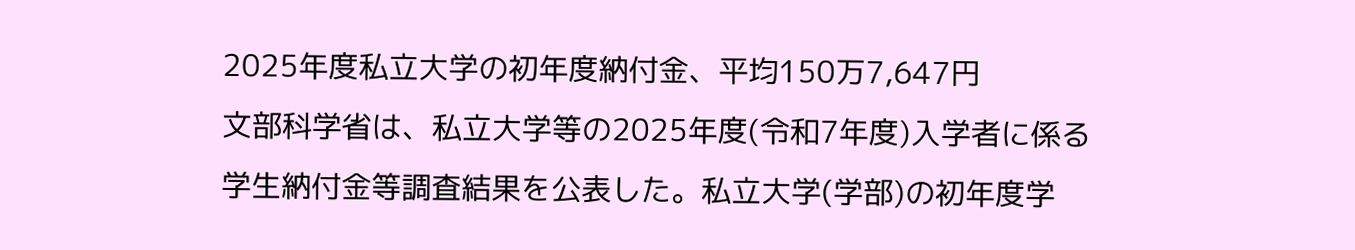2025年度私立大学の初年度納付金、平均150万7,647円
文部科学省は、私立大学等の2025年度(令和7年度)入学者に係る学生納付金等調査結果を公表した。私立大学(学部)の初年度学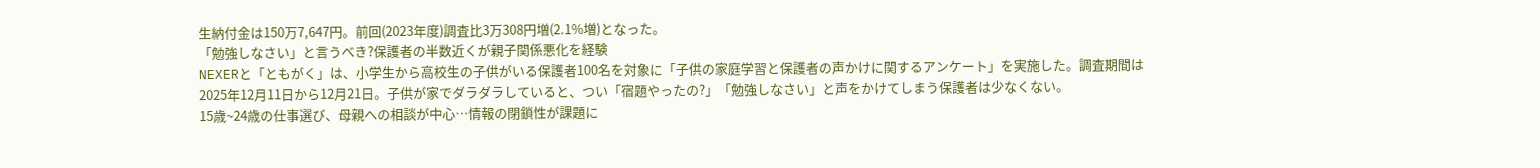生納付金は150万7,647円。前回(2023年度)調査比3万308円増(2.1%増)となった。
「勉強しなさい」と言うべき?保護者の半数近くが親子関係悪化を経験
NEXERと「ともがく」は、小学生から高校生の子供がいる保護者100名を対象に「子供の家庭学習と保護者の声かけに関するアンケート」を実施した。調査期間は2025年12月11日から12月21日。子供が家でダラダラしていると、つい「宿題やったの?」「勉強しなさい」と声をかけてしまう保護者は少なくない。
15歳~24歳の仕事選び、母親への相談が中心…情報の閉鎖性が課題に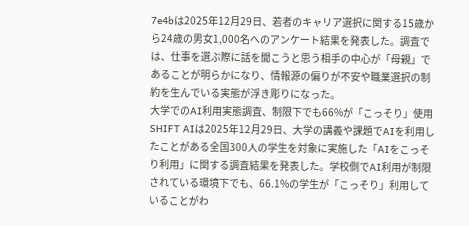7e4bは2025年12月29日、若者のキャリア選択に関する15歳から24歳の男女1,000名へのアンケート結果を発表した。調査では、仕事を選ぶ際に話を聞こうと思う相手の中心が「母親」であることが明らかになり、情報源の偏りが不安や職業選択の制約を生んでいる実態が浮き彫りになった。
大学でのAI利用実態調査、制限下でも66%が「こっそり」使用
SHIFT AIは2025年12月29日、大学の講義や課題でAIを利用したことがある全国300人の学生を対象に実施した「AIをこっそり利用」に関する調査結果を発表した。学校側でAI利用が制限されている環境下でも、66.1%の学生が「こっそり」利用していることがわ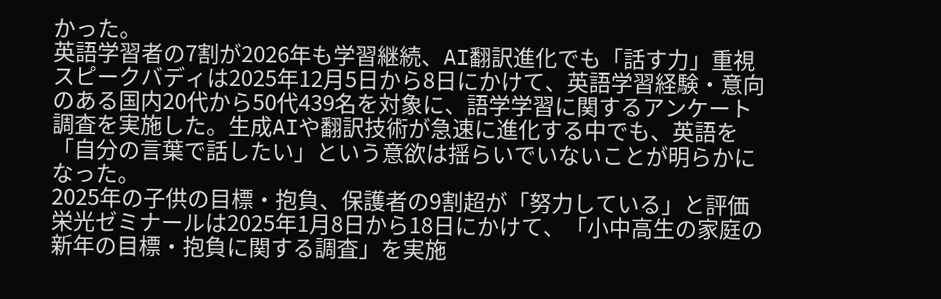かった。
英語学習者の7割が2026年も学習継続、AI翻訳進化でも「話す力」重視
スピークバディは2025年12月5日から8日にかけて、英語学習経験・意向のある国内20代から50代439名を対象に、語学学習に関するアンケート調査を実施した。生成AIや翻訳技術が急速に進化する中でも、英語を「自分の言葉で話したい」という意欲は揺らいでいないことが明らかになった。
2025年の子供の目標・抱負、保護者の9割超が「努力している」と評価
栄光ゼミナールは2025年1月8日から18日にかけて、「小中高生の家庭の新年の目標・抱負に関する調査」を実施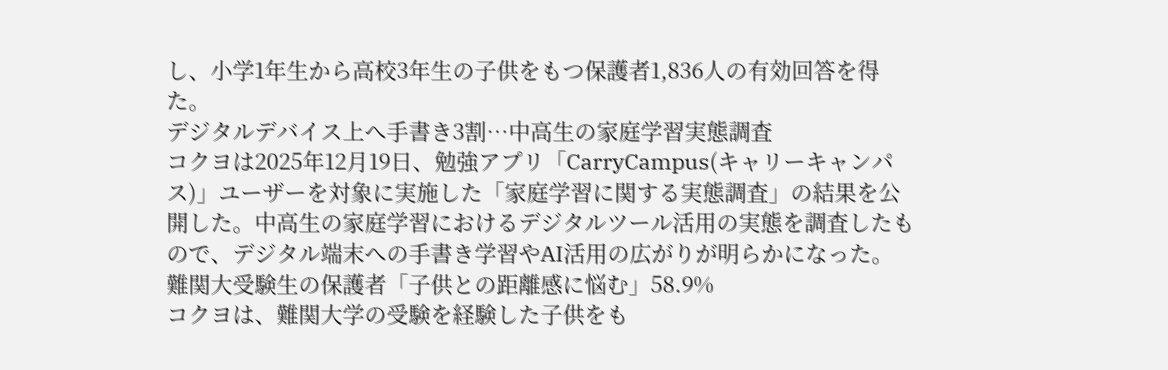し、小学1年生から高校3年生の子供をもつ保護者1,836人の有効回答を得た。
デジタルデバイス上へ手書き3割…中高生の家庭学習実態調査
コクヨは2025年12月19日、勉強アプリ「CarryCampus(キャリーキャンパス)」ユーザーを対象に実施した「家庭学習に関する実態調査」の結果を公開した。中高生の家庭学習におけるデジタルツール活用の実態を調査したもので、デジタル端末への手書き学習やAI活用の広がりが明らかになった。
難関大受験生の保護者「子供との距離感に悩む」58.9%
コクヨは、難関大学の受験を経験した子供をも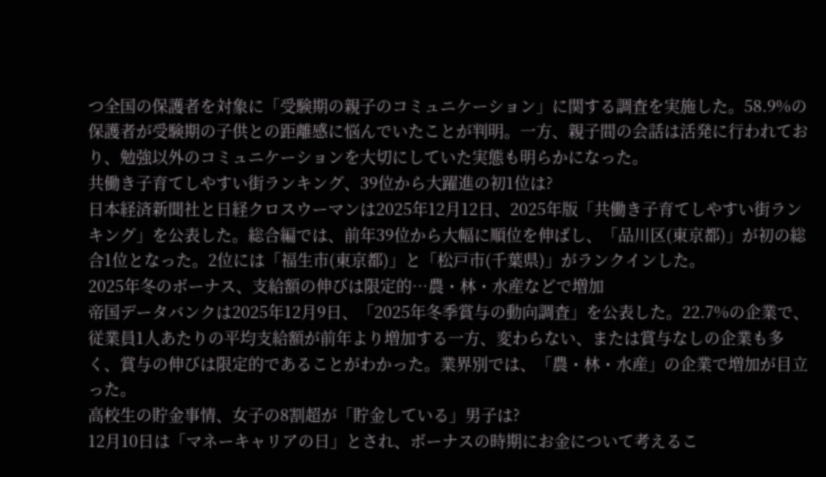つ全国の保護者を対象に「受験期の親子のコミュニケーション」に関する調査を実施した。58.9%の保護者が受験期の子供との距離感に悩んでいたことが判明。一方、親子間の会話は活発に行われており、勉強以外のコミュニケーションを大切にしていた実態も明らかになった。
共働き子育てしやすい街ランキング、39位から大躍進の初1位は?
日本経済新聞社と日経クロスウーマンは2025年12月12日、2025年版「共働き子育てしやすい街ランキング」を公表した。総合編では、前年39位から大幅に順位を伸ばし、「品川区(東京都)」が初の総合1位となった。2位には「福生市(東京都)」と「松戸市(千葉県)」がランクインした。
2025年冬のボーナス、支給額の伸びは限定的…農・林・水産などで増加
帝国データバンクは2025年12月9日、「2025年冬季賞与の動向調査」を公表した。22.7%の企業で、従業員1人あたりの平均支給額が前年より増加する一方、変わらない、または賞与なしの企業も多く、賞与の伸びは限定的であることがわかった。業界別では、「農・林・水産」の企業で増加が目立った。
高校生の貯金事情、女子の8割超が「貯金している」男子は?
12月10日は「マネーキャリアの日」とされ、ボーナスの時期にお金について考えるこ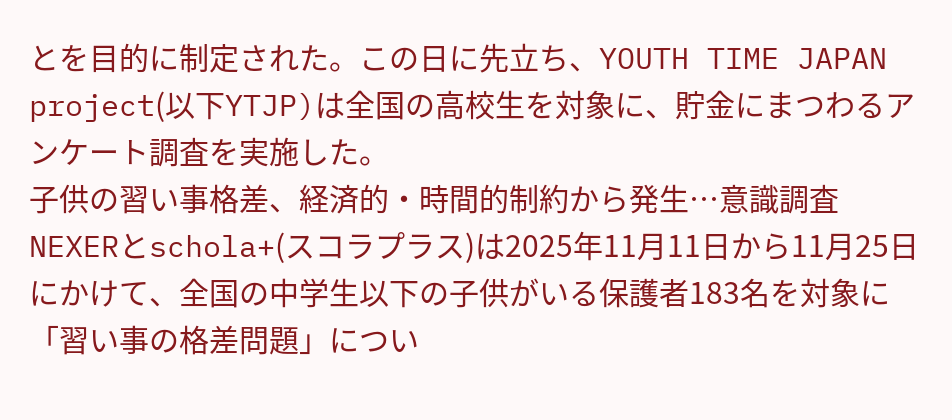とを目的に制定された。この日に先立ち、YOUTH TIME JAPAN project(以下YTJP)は全国の高校生を対象に、貯金にまつわるアンケート調査を実施した。
子供の習い事格差、経済的・時間的制約から発生…意識調査
NEXERとschola+(スコラプラス)は2025年11月11日から11月25日にかけて、全国の中学生以下の子供がいる保護者183名を対象に「習い事の格差問題」につい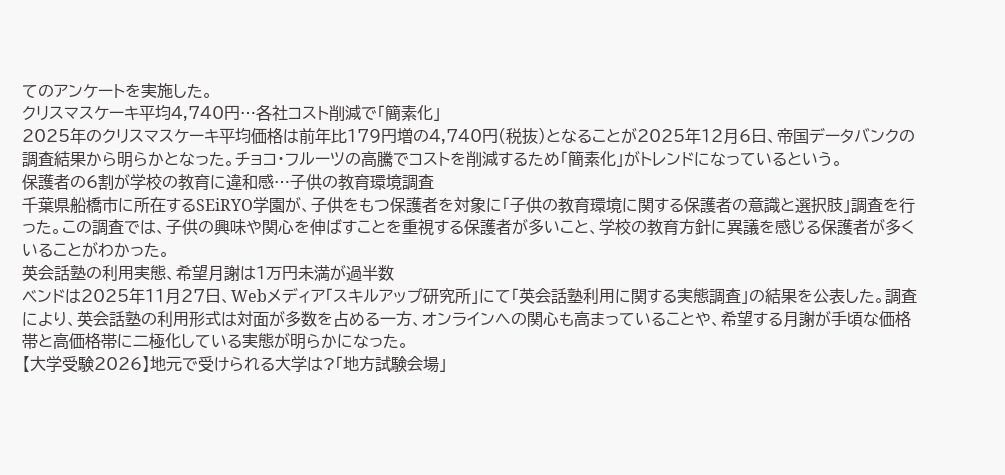てのアンケートを実施した。
クリスマスケーキ平均4,740円…各社コスト削減で「簡素化」
2025年のクリスマスケーキ平均価格は前年比179円増の4,740円(税抜)となることが2025年12月6日、帝国データバンクの調査結果から明らかとなった。チョコ・フルーツの高騰でコストを削減するため「簡素化」がトレンドになっているという。
保護者の6割が学校の教育に違和感…子供の教育環境調査
千葉県船橋市に所在するSEiRYO学園が、子供をもつ保護者を対象に「子供の教育環境に関する保護者の意識と選択肢」調査を行った。この調査では、子供の興味や関心を伸ばすことを重視する保護者が多いこと、学校の教育方針に異議を感じる保護者が多くいることがわかった。
英会話塾の利用実態、希望月謝は1万円未満が過半数
ベンドは2025年11月27日、Webメディア「スキルアップ研究所」にて「英会話塾利用に関する実態調査」の結果を公表した。調査により、英会話塾の利用形式は対面が多数を占める一方、オンラインへの関心も高まっていることや、希望する月謝が手頃な価格帯と高価格帯に二極化している実態が明らかになった。
【大学受験2026】地元で受けられる大学は?「地方試験会場」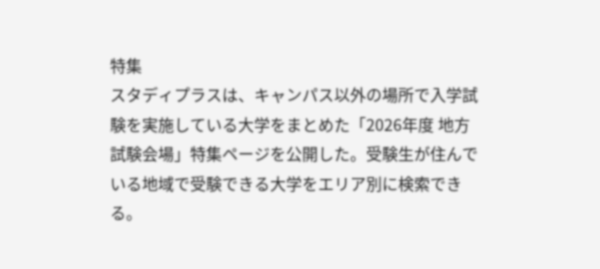特集
スタディプラスは、キャンパス以外の場所で入学試験を実施している大学をまとめた「2026年度 地方試験会場」特集ページを公開した。受験生が住んでいる地域で受験できる大学をエリア別に検索できる。